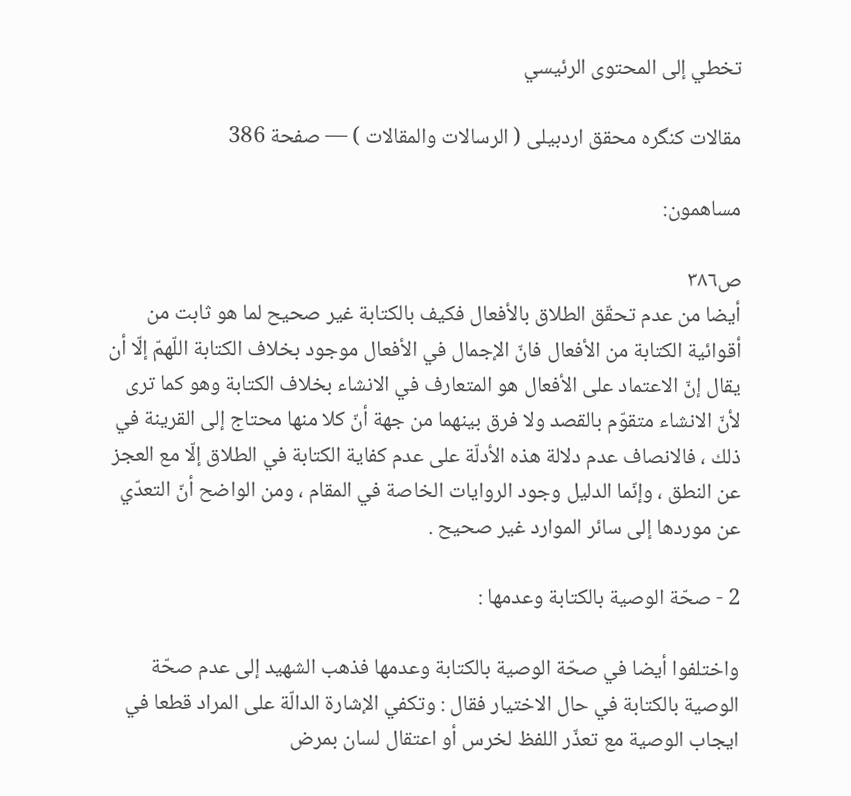تخطي إلى المحتوى الرئيسي

مقالات كنگره محقق اردبيلى ( الرسالات والمقالات ) — صفحة 386

مساهمون:

ص٣٨٦
أيضا من عدم تحقّق الطلاق بالأفعال فكيف بالكتابة غير صحيح لما هو ثابت من أقوائية الكتابة من الأفعال فانّ الإجمال في الأفعال موجود بخلاف الكتابة اللّهمّ إلّا أن يقال إنّ الاعتماد على الأفعال هو المتعارف في الانشاء بخلاف الكتابة وهو كما ترى لأنّ الانشاء متقوّم بالقصد ولا فرق بينهما من جهة أنّ كلا منها محتاج إلى القرينة في ذلك ، فالانصاف عدم دلالة هذه الأدلّة على عدم كفاية الكتابة في الطلاق إلّا مع العجز عن النطق ، وإنّما الدليل وجود الروايات الخاصة في المقام ، ومن الواضح أنّ التعدّي عن موردها إلى سائر الموارد غير صحيح .

2 - صحّة الوصية بالكتابة وعدمها :

واختلفوا أيضا في صحّة الوصية بالكتابة وعدمها فذهب الشهيد إلى عدم صحّة الوصية بالكتابة في حال الاختيار فقال : وتكفي الإشارة الدالّة على المراد قطعا في ايجاب الوصية مع تعذّر اللفظ لخرس أو اعتقال لسان بمرض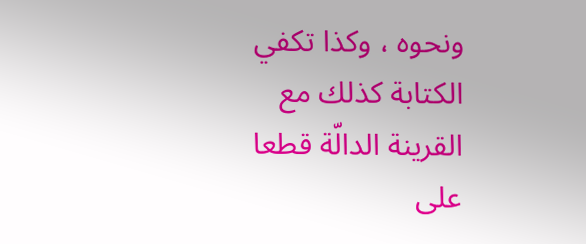ونحوه ، وكذا تكفي الكتابة كذلك مع القرينة الدالّة قطعا على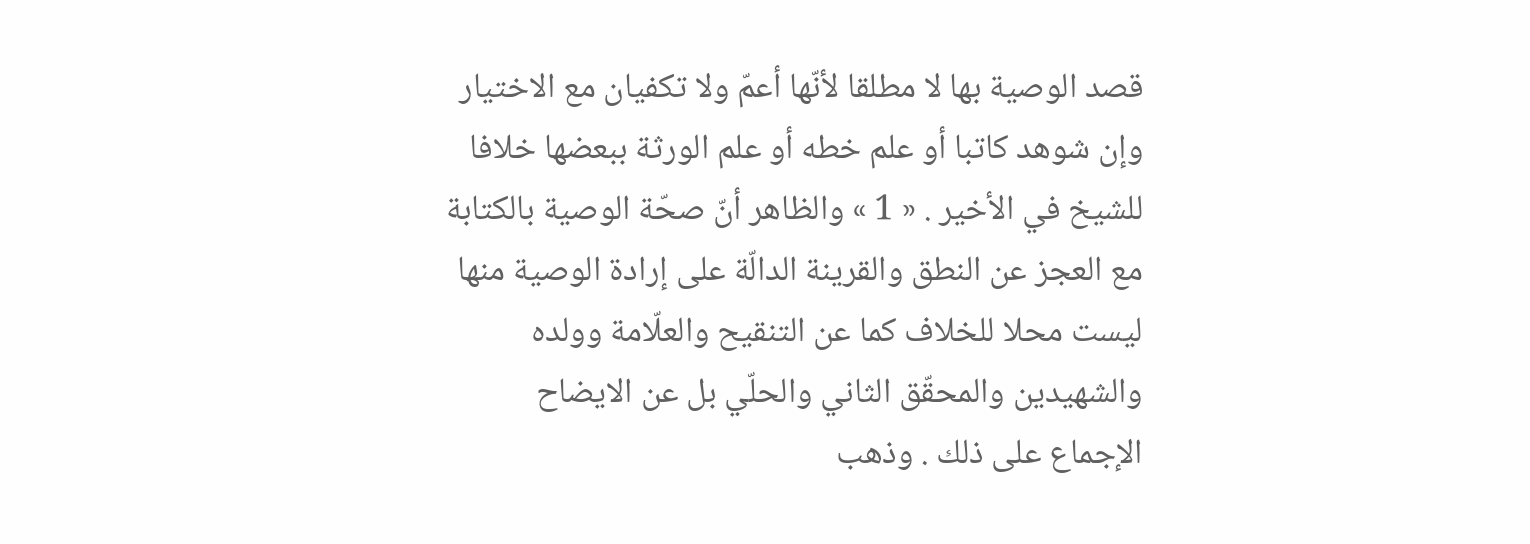قصد الوصية بها لا مطلقا لأنّها أعمّ ولا تكفيان مع الاختيار وإن شوهد كاتبا أو علم خطه أو علم الورثة ببعضها خلافا للشيخ في الأخير . « 1 » والظاهر أنّ صحّة الوصية بالكتابة مع العجز عن النطق والقرينة الدالّة على إرادة الوصية منها ليست محلا للخلاف كما عن التنقيح والعلّامة وولده والشهيدين والمحقّق الثاني والحلّي بل عن الايضاح الإجماع على ذلك . وذهب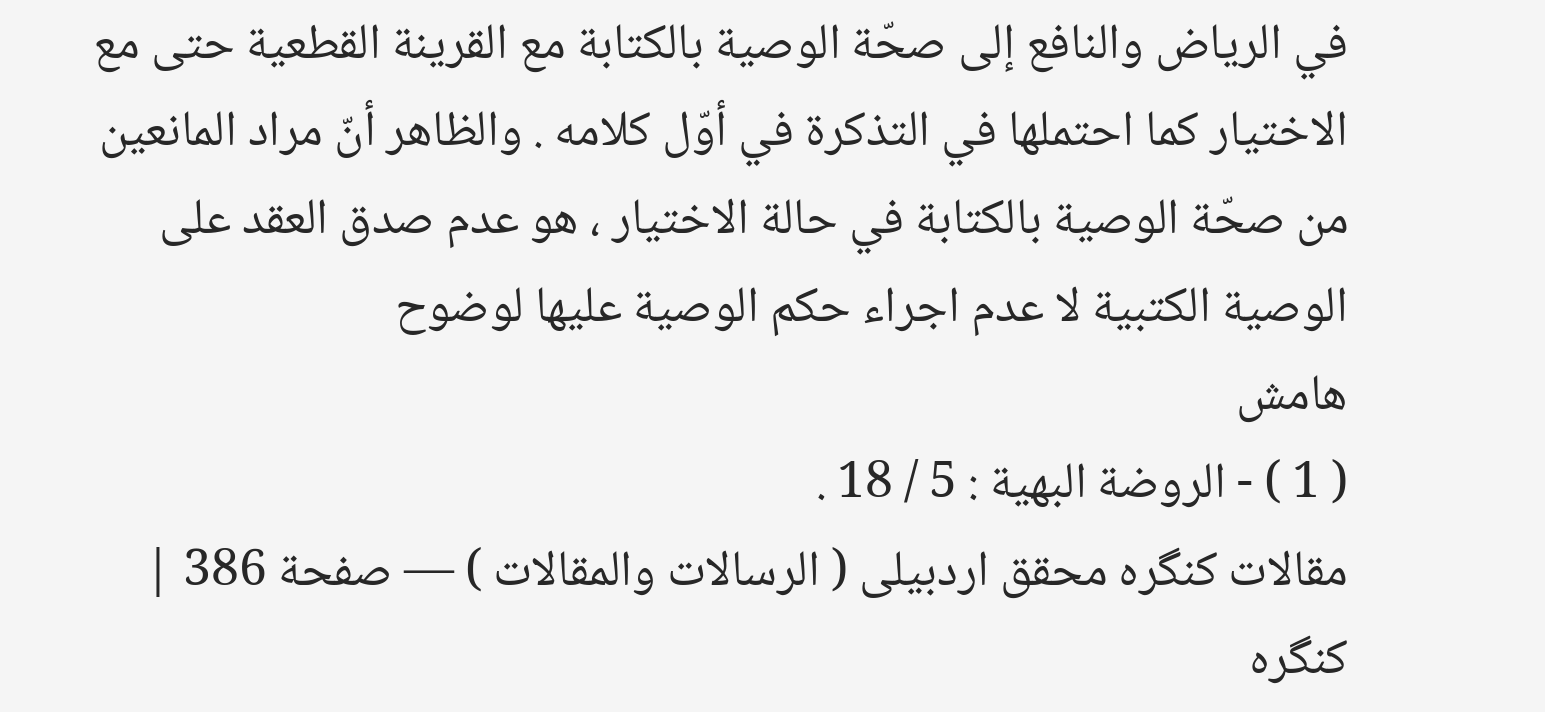في الرياض والنافع إلى صحّة الوصية بالكتابة مع القرينة القطعية حتى مع الاختيار كما احتملها في التذكرة في أوّل كلامه . والظاهر أنّ مراد المانعين من صحّة الوصية بالكتابة في حالة الاختيار ، هو عدم صدق العقد على الوصية الكتبية لا عدم اجراء حكم الوصية عليها لوضوح
هامش
( 1 ) - الروضة البهية : 5 / 18 .
مقالات كنگره محقق اردبيلى ( الرسالات والمقالات ) — صفحة 386 | كنگره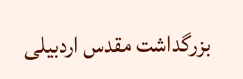بزرگداشت مقدس اردبيلى